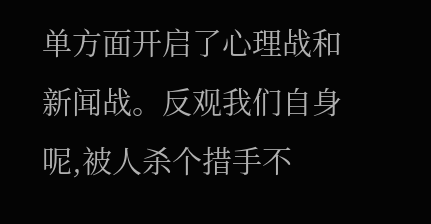单方面开启了心理战和新闻战。反观我们自身呢,被人杀个措手不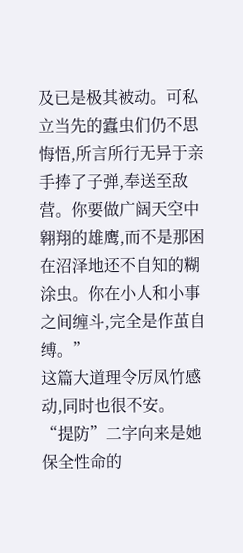及已是极其被动。可私立当先的蠹虫们仍不思悔悟,所言所行无异于亲手捧了子弹,奉送至敌营。你要做广阔天空中翱翔的雄鹰,而不是那困在沼泽地还不自知的糊涂虫。你在小人和小事之间缠斗,完全是作茧自缚。”
这篇大道理令厉凤竹感动,同时也很不安。
“提防”二字向来是她保全性命的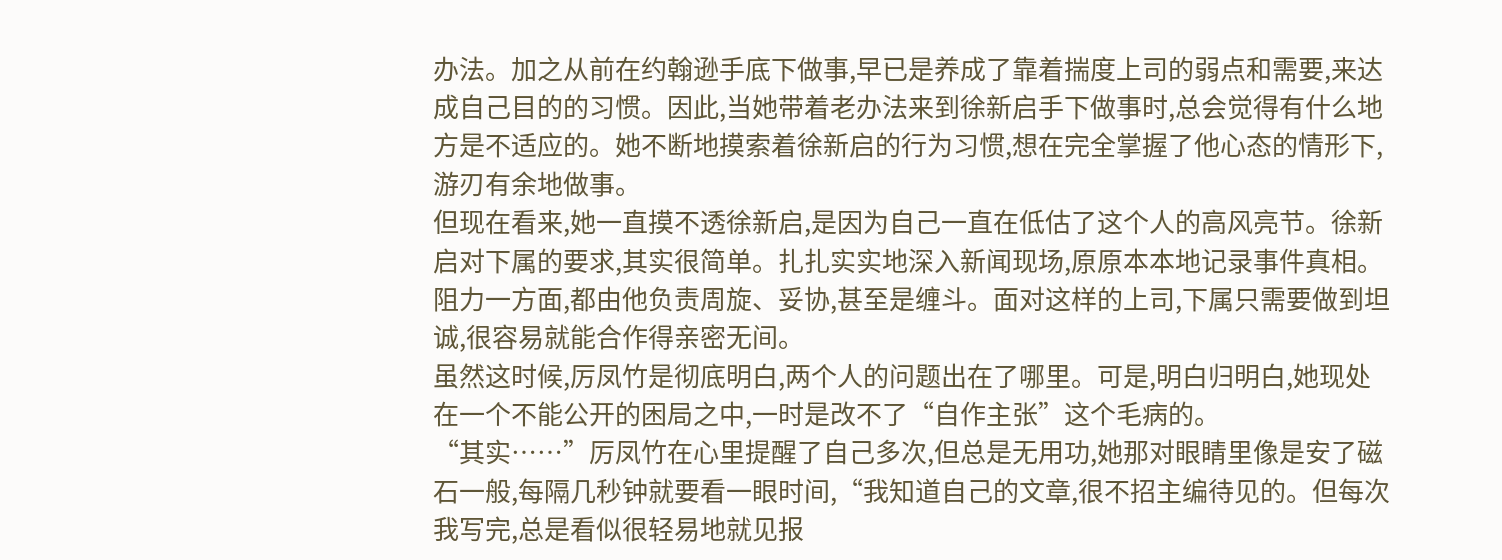办法。加之从前在约翰逊手底下做事,早已是养成了靠着揣度上司的弱点和需要,来达成自己目的的习惯。因此,当她带着老办法来到徐新启手下做事时,总会觉得有什么地方是不适应的。她不断地摸索着徐新启的行为习惯,想在完全掌握了他心态的情形下,游刃有余地做事。
但现在看来,她一直摸不透徐新启,是因为自己一直在低估了这个人的高风亮节。徐新启对下属的要求,其实很简单。扎扎实实地深入新闻现场,原原本本地记录事件真相。阻力一方面,都由他负责周旋、妥协,甚至是缠斗。面对这样的上司,下属只需要做到坦诚,很容易就能合作得亲密无间。
虽然这时候,厉凤竹是彻底明白,两个人的问题出在了哪里。可是,明白归明白,她现处在一个不能公开的困局之中,一时是改不了“自作主张”这个毛病的。
“其实……”厉凤竹在心里提醒了自己多次,但总是无用功,她那对眼睛里像是安了磁石一般,每隔几秒钟就要看一眼时间,“我知道自己的文章,很不招主编待见的。但每次我写完,总是看似很轻易地就见报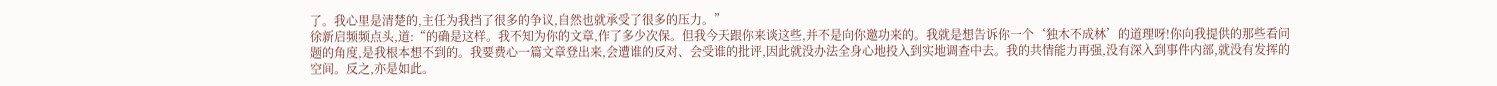了。我心里是清楚的,主任为我挡了很多的争议,自然也就承受了很多的压力。”
徐新启频频点头,道:“的确是这样。我不知为你的文章,作了多少次保。但我今天跟你来谈这些,并不是向你邀功来的。我就是想告诉你一个‘独木不成林’的道理呀!你向我提供的那些看问题的角度,是我根本想不到的。我要费心一篇文章登出来,会遭谁的反对、会受谁的批评,因此就没办法全身心地投入到实地调查中去。我的共情能力再强,没有深入到事件内部,就没有发挥的空间。反之,亦是如此。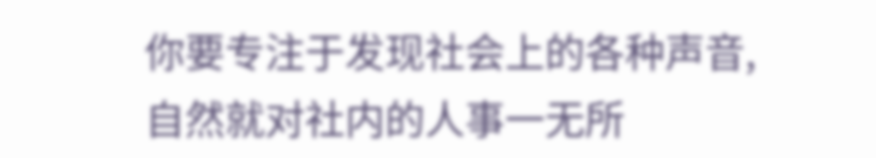你要专注于发现社会上的各种声音,自然就对社内的人事一无所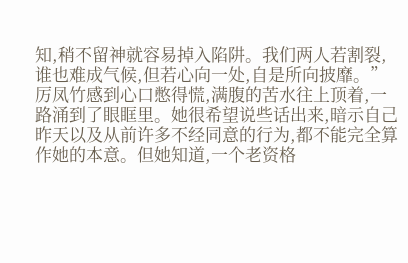知,稍不留神就容易掉入陷阱。我们两人若割裂,谁也难成气候,但若心向一处,自是所向披靡。”
厉凤竹感到心口憋得慌,满腹的苦水往上顶着,一路涌到了眼眶里。她很希望说些话出来,暗示自己昨天以及从前许多不经同意的行为,都不能完全算作她的本意。但她知道,一个老资格